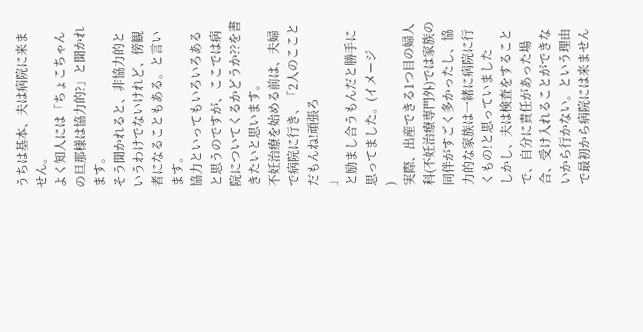うちは基本、夫は病院に来ません。
よく知人には「ちょこちゃんの旦那様は協力的?」と聞かれます。
そう聞かれると、非協力的というわけでないけれど、傍観者になることもある。と言います。
協力といってもいろいろあると思うのですが、ここでは病院についてくるかどうか??を書きたいと思います。
不妊治療を始める前は、夫婦で病院に行き、「2人のこことだもんね!頑張ろ
」
と励まし合うもんだと勝手に思ってました。(イメージ
)
実際、出産できる1つ目の婦人科(不妊治療専門外)では家族の同伴がすごく多かったし、協力的な家族は一緒に病院に行くもの!と思っていました
しかし、夫は検査をすることで、自分に責任があった場合、受け入れることができないから行かない。という理由で最初から病院には来ません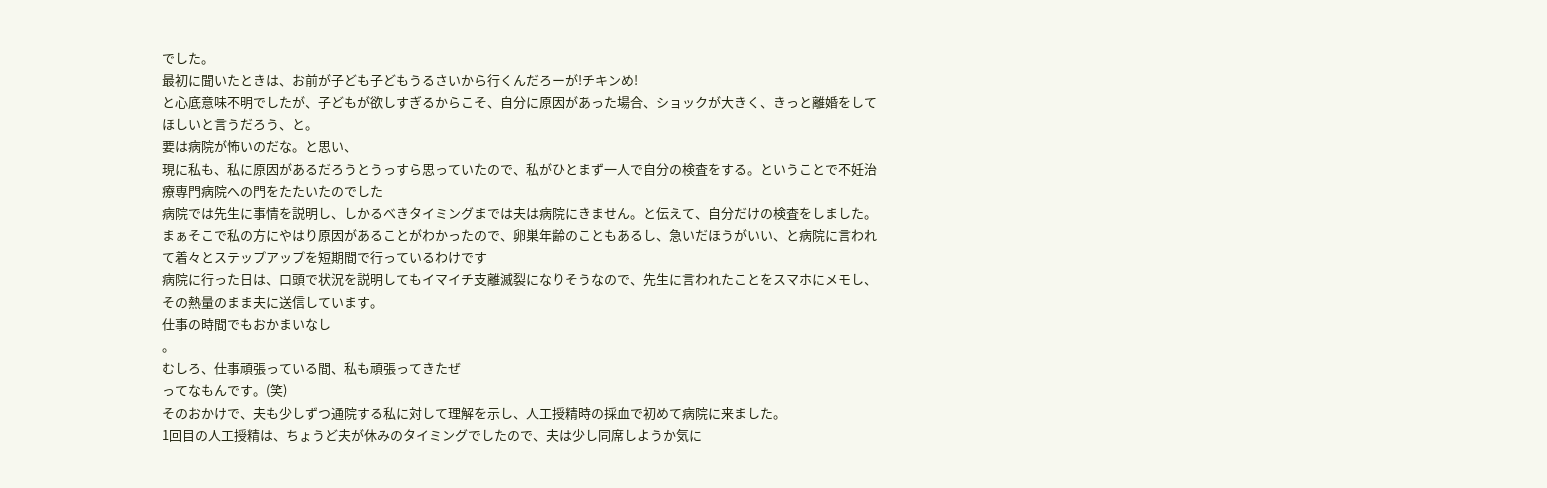でした。
最初に聞いたときは、お前が子ども子どもうるさいから行くんだろーが!チキンめ!
と心底意味不明でしたが、子どもが欲しすぎるからこそ、自分に原因があった場合、ショックが大きく、きっと離婚をしてほしいと言うだろう、と。
要は病院が怖いのだな。と思い、
現に私も、私に原因があるだろうとうっすら思っていたので、私がひとまず一人で自分の検査をする。ということで不妊治療専門病院への門をたたいたのでした
病院では先生に事情を説明し、しかるべきタイミングまでは夫は病院にきません。と伝えて、自分だけの検査をしました。
まぁそこで私の方にやはり原因があることがわかったので、卵巣年齢のこともあるし、急いだほうがいい、と病院に言われて着々とステップアップを短期間で行っているわけです
病院に行った日は、口頭で状況を説明してもイマイチ支離滅裂になりそうなので、先生に言われたことをスマホにメモし、その熱量のまま夫に送信しています。
仕事の時間でもおかまいなし
。
むしろ、仕事頑張っている間、私も頑張ってきたぜ
ってなもんです。(笑)
そのおかけで、夫も少しずつ通院する私に対して理解を示し、人工授精時の採血で初めて病院に来ました。
1回目の人工授精は、ちょうど夫が休みのタイミングでしたので、夫は少し同席しようか気に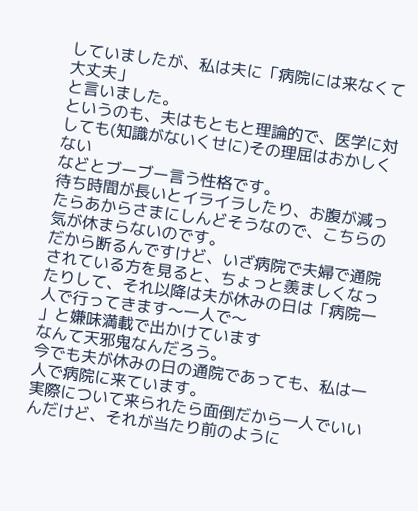していましたが、私は夫に「病院には来なくて大丈夫」
と言いました。
というのも、夫はもともと理論的で、医学に対しても(知識がないくせに)その理屈はおかしくない
などとブーブー言う性格です。
待ち時間が長いとイライラしたり、お腹が減ったらあからさまにしんどそうなので、こちらの気が休まらないのです。
だから断るんですけど、いざ病院で夫婦で通院されている方を見ると、ちょっと羨ましくなったりして、それ以降は夫が休みの日は「病院一人で行ってきます〜一人で〜
」と嫌味満載で出かけています
なんて天邪鬼なんだろう。
今でも夫が休みの日の通院であっても、私は一人で病院に来ています。
実際について来られたら面倒だから一人でいいんだけど、それが当たり前のように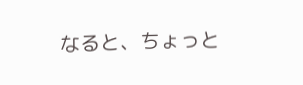なると、ちょっと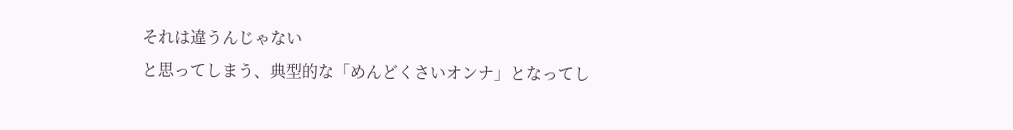それは違うんじゃない
と思ってしまう、典型的な「めんどくさいオンナ」となってし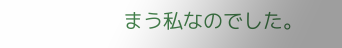まう私なのでした。